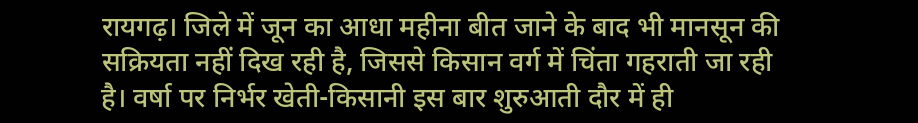रायगढ़। जिले में जून का आधा महीना बीत जाने के बाद भी मानसून की सक्रियता नहीं दिख रही है, जिससे किसान वर्ग में चिंता गहराती जा रही है। वर्षा पर निर्भर खेती-किसानी इस बार शुरुआती दौर में ही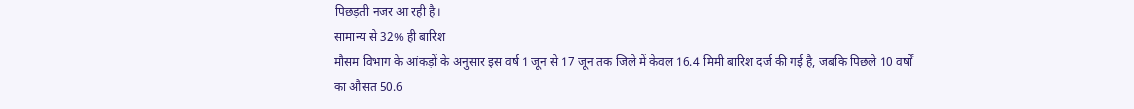पिछड़ती नजर आ रही है।
सामान्य से 32% ही बारिश
मौसम विभाग के आंकड़ों के अनुसार इस वर्ष 1 जून से 17 जून तक जिले में केवल 16.4 मिमी बारिश दर्ज की गई है, जबकि पिछले 10 वर्षों का औसत 50.6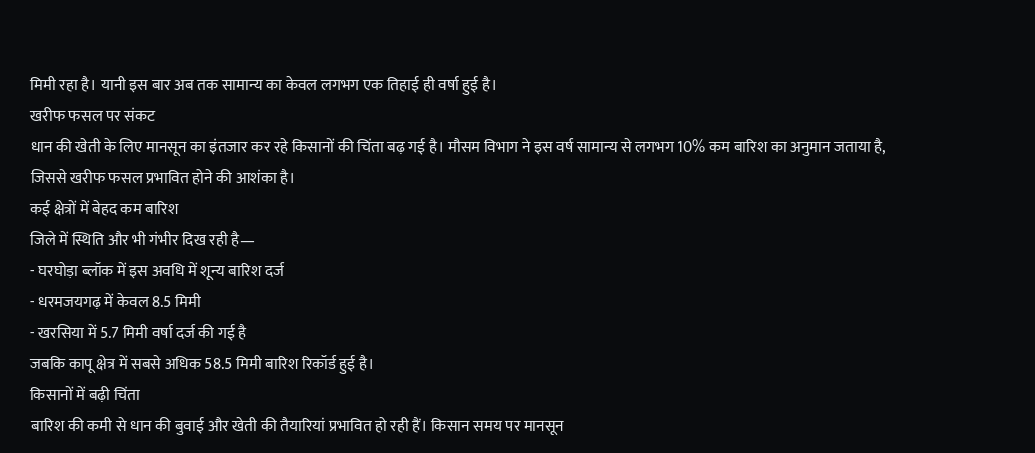मिमी रहा है। यानी इस बार अब तक सामान्य का केवल लगभग एक तिहाई ही वर्षा हुई है।
खरीफ फसल पर संकट
धान की खेती के लिए मानसून का इंतजार कर रहे किसानों की चिंता बढ़ गई है। मौसम विभाग ने इस वर्ष सामान्य से लगभग 10% कम बारिश का अनुमान जताया है, जिससे खरीफ फसल प्रभावित होने की आशंका है।
कई क्षेत्रों में बेहद कम बारिश
जिले में स्थिति और भी गंभीर दिख रही है—
- घरघोड़ा ब्लॉक में इस अवधि में शून्य बारिश दर्ज
- धरमजयगढ़ में केवल 8.5 मिमी
- खरसिया में 5.7 मिमी वर्षा दर्ज की गई है
जबकि कापू क्षेत्र में सबसे अधिक 58.5 मिमी बारिश रिकॉर्ड हुई है।
किसानों में बढ़ी चिंता
बारिश की कमी से धान की बुवाई और खेती की तैयारियां प्रभावित हो रही हैं। किसान समय पर मानसून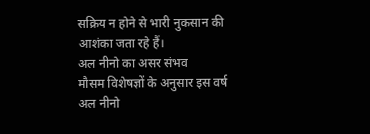सक्रिय न होने से भारी नुकसान की आशंका जता रहे हैं।
अल नीनो का असर संभव
मौसम विशेषज्ञों के अनुसार इस वर्ष अल नीनो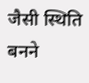जैसी स्थिति बनने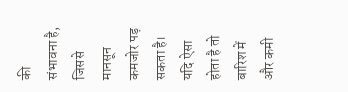की संभावना है, जिससे मानसून कमजोर पड़ सकता है। यदि ऐसा होता है तो बारिश में और कमी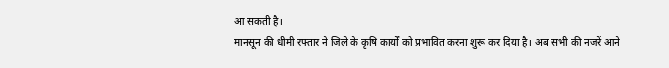आ सकती है।
मानसून की धीमी रफ्तार ने जिले के कृषि कार्यों को प्रभावित करना शुरू कर दिया है। अब सभी की नजरें आने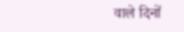वाले दिनों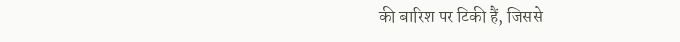की बारिश पर टिकी हैं, जिससे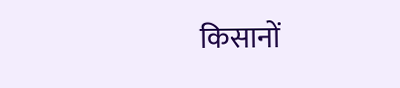किसानों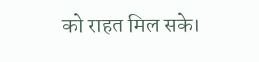को राहत मिल सके।